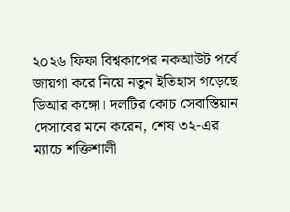২০২৬ ফিফা বিশ্বকাপের নকআউট পর্বে জায়গা করে নিয়ে নতুন ইতিহাস গড়েছে ডিআর কঙ্গো। দলটির কোচ সেবাস্তিয়ান দেসাবের মনে করেন, শেষ ৩২-এর ম্যাচে শক্তিশালী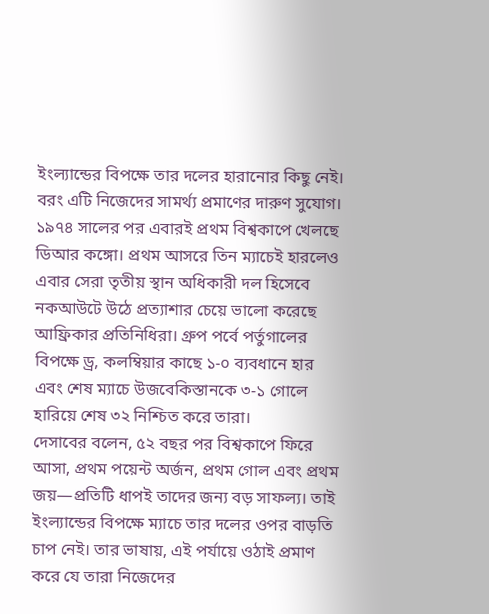ইংল্যান্ডের বিপক্ষে তার দলের হারানোর কিছু নেই। বরং এটি নিজেদের সামর্থ্য প্রমাণের দারুণ সুযোগ।
১৯৭৪ সালের পর এবারই প্রথম বিশ্বকাপে খেলছে ডিআর কঙ্গো। প্রথম আসরে তিন ম্যাচেই হারলেও এবার সেরা তৃতীয় স্থান অধিকারী দল হিসেবে নকআউটে উঠে প্রত্যাশার চেয়ে ভালো করেছে আফ্রিকার প্রতিনিধিরা। গ্রুপ পর্বে পর্তুগালের বিপক্ষে ড্র, কলম্বিয়ার কাছে ১-০ ব্যবধানে হার এবং শেষ ম্যাচে উজবেকিস্তানকে ৩-১ গোলে হারিয়ে শেষ ৩২ নিশ্চিত করে তারা।
দেসাবের বলেন, ৫২ বছর পর বিশ্বকাপে ফিরে আসা, প্রথম পয়েন্ট অর্জন, প্রথম গোল এবং প্রথম জয়—প্রতিটি ধাপই তাদের জন্য বড় সাফল্য। তাই ইংল্যান্ডের বিপক্ষে ম্যাচে তার দলের ওপর বাড়তি চাপ নেই। তার ভাষায়, এই পর্যায়ে ওঠাই প্রমাণ করে যে তারা নিজেদের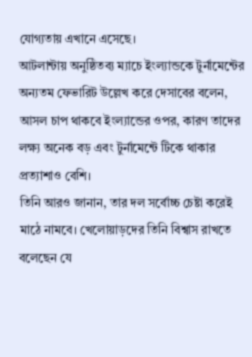যোগ্যতায় এখানে এসেছে।
আটলান্টায় অনুষ্ঠিতব্য ম্যাচে ইংল্যান্ডকে টুর্নামেন্টের অন্যতম ফেভারিট উল্লেখ করে দেসাবের বলেন, আসল চাপ থাকবে ইংল্যান্ডের ওপর, কারণ তাদের লক্ষ্য অনেক বড় এবং টুর্নামেন্টে টিকে থাকার প্রত্যাশাও বেশি।
তিনি আরও জানান, তার দল সর্বোচ্চ চেষ্টা করেই মাঠে নামবে। খেলোয়াড়দের তিনি বিশ্বাস রাখতে বলেছেন যে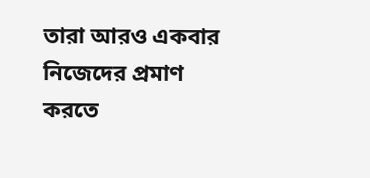তারা আরও একবার নিজেদের প্রমাণ করতে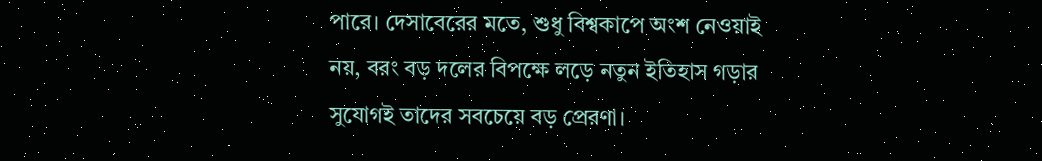পারে। দেসাবেরের মতে, শুধু বিশ্বকাপে অংশ নেওয়াই নয়, বরং বড় দলের বিপক্ষে লড়ে নতুন ইতিহাস গড়ার সুযোগই তাদের সবচেয়ে বড় প্রেরণা।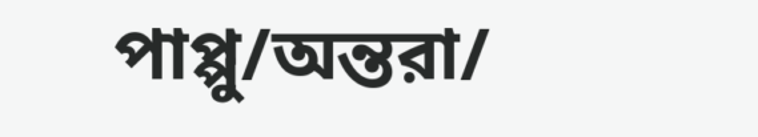পাপ্পু/অন্তরা/